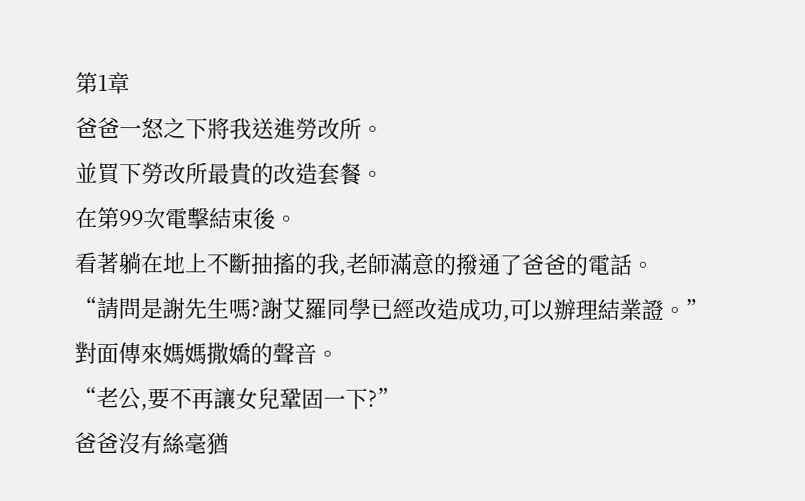第1章
爸爸一怒之下將我送進勞改所。
並買下勞改所最貴的改造套餐。
在第99次電擊結束後。
看著躺在地上不斷抽搐的我,老師滿意的撥通了爸爸的電話。
“請問是謝先生嗎?謝艾羅同學已經改造成功,可以辦理結業證。”
對面傳來媽媽撒嬌的聲音。
“老公,要不再讓女兒鞏固一下?”
爸爸沒有絲毫猶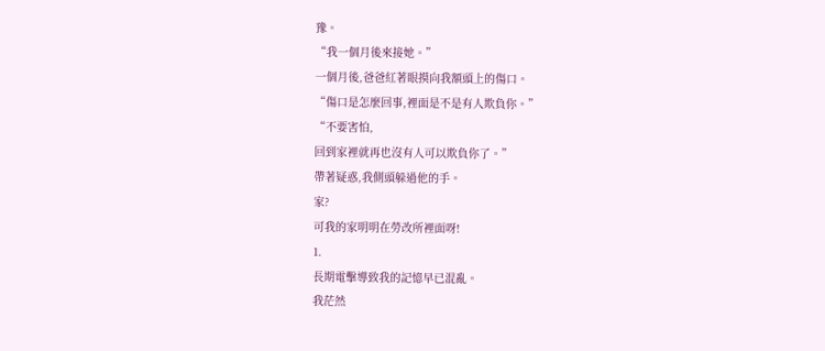豫。
“我一個月後來接她。”
一個月後,爸爸紅著眼摸向我額頭上的傷口。
“傷口是怎麼回事,裡面是不是有人欺負你。”
“不要害怕,
回到家裡就再也沒有人可以欺負你了。”
帶著疑惑,我側頭躲過他的手。
家?
可我的家明明在勞改所裡面呀!
1.
長期電擊導致我的記憶早已混亂。
我茫然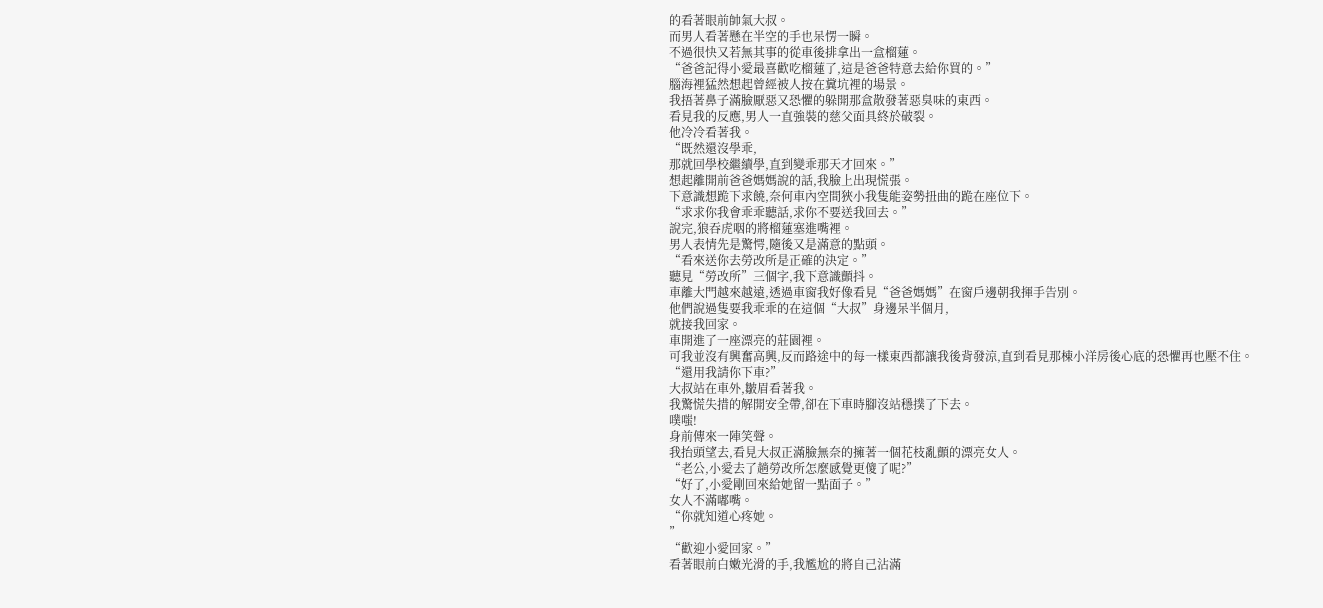的看著眼前帥氣大叔。
而男人看著懸在半空的手也呆愣一瞬。
不過很快又若無其事的從車後排拿出一盒榴蓮。
“爸爸記得小愛最喜歡吃榴蓮了,這是爸爸特意去給你買的。”
腦海裡猛然想起曾經被人按在糞坑裡的場景。
我捂著鼻子滿臉厭惡又恐懼的躲開那盒散發著惡臭味的東西。
看見我的反應,男人一直強裝的慈父面具終於破裂。
他冷冷看著我。
“既然還沒學乖,
那就回學校繼續學,直到變乖那天才回來。”
想起離開前爸爸媽媽說的話,我臉上出現慌張。
下意識想跪下求饒,奈何車內空間狹小我隻能姿勢扭曲的跪在座位下。
“求求你我會乖乖聽話,求你不要送我回去。”
說完,狼吞虎咽的將榴蓮塞進嘴裡。
男人表情先是驚愕,隨後又是滿意的點頭。
“看來送你去勞改所是正確的決定。”
聽見“勞改所”三個字,我下意識顫抖。
車離大門越來越遠,透過車窗我好像看見“爸爸媽媽”在窗戶邊朝我揮手告別。
他們說過隻要我乖乖的在這個“大叔”身邊呆半個月,
就接我回家。
車開進了一座漂亮的莊園裡。
可我並沒有興奮高興,反而路途中的每一樣東西都讓我後背發涼,直到看見那棟小洋房後心底的恐懼再也壓不住。
“還用我請你下車?”
大叔站在車外,皺眉看著我。
我驚慌失措的解開安全帶,卻在下車時腳沒站穩撲了下去。
噗嗤!
身前傳來一陣笑聲。
我抬頭望去,看見大叔正滿臉無奈的擁著一個花枝亂顫的漂亮女人。
“老公,小愛去了趟勞改所怎麼感覺更傻了呢?”
“好了,小愛剛回來給她留一點面子。”
女人不滿嘟嘴。
“你就知道心疼她。
”
“歡迎小愛回家。”
看著眼前白嫩光滑的手,我尷尬的將自己沾滿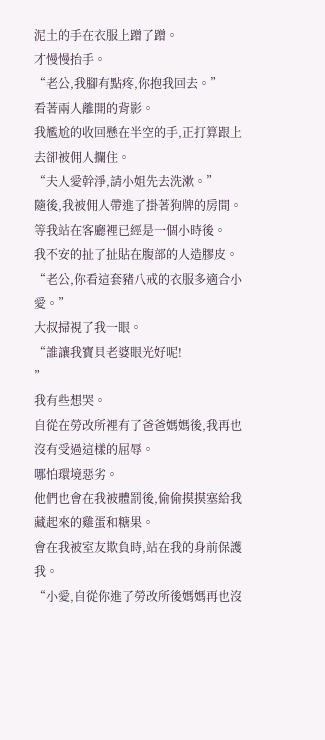泥土的手在衣服上蹭了蹭。
才慢慢抬手。
“老公,我腳有點疼,你抱我回去。”
看著兩人離開的背影。
我尷尬的收回懸在半空的手,正打算跟上去卻被佣人攔住。
“夫人愛幹淨,請小姐先去洗漱。”
隨後,我被佣人帶進了掛著狗牌的房間。
等我站在客廳裡已經是一個小時後。
我不安的扯了扯貼在腹部的人造膠皮。
“老公,你看這套豬八戒的衣服多適合小愛。”
大叔掃視了我一眼。
“誰讓我寶貝老婆眼光好呢!
”
我有些想哭。
自從在勞改所裡有了爸爸媽媽後,我再也沒有受過這樣的屈辱。
哪怕環境惡劣。
他們也會在我被體罰後,偷偷摸摸塞給我藏起來的雞蛋和糖果。
會在我被室友欺負時,站在我的身前保護我。
“小愛,自從你進了勞改所後媽媽再也沒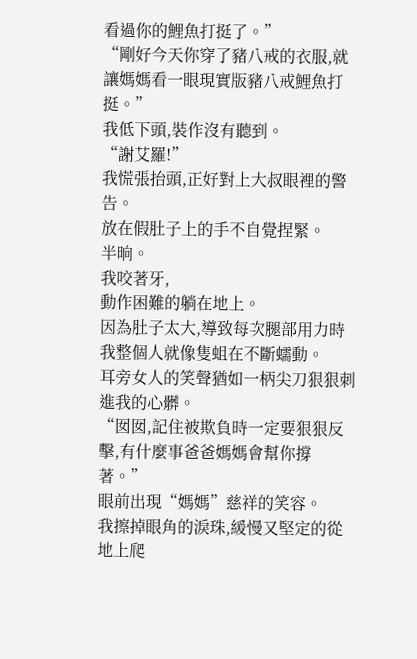看過你的鯉魚打挺了。”
“剛好今天你穿了豬八戒的衣服,就讓媽媽看一眼現實版豬八戒鯉魚打挺。”
我低下頭,裝作沒有聽到。
“謝艾羅!”
我慌張抬頭,正好對上大叔眼裡的警告。
放在假肚子上的手不自覺捏緊。
半晌。
我咬著牙,
動作困難的躺在地上。
因為肚子太大,導致每次腿部用力時我整個人就像隻蛆在不斷蠕動。
耳旁女人的笑聲猶如一柄尖刀狠狠刺進我的心髒。
“囡囡,記住被欺負時一定要狠狠反擊,有什麼事爸爸媽媽會幫你撐著。”
眼前出現“媽媽”慈祥的笑容。
我擦掉眼角的淚珠,緩慢又堅定的從地上爬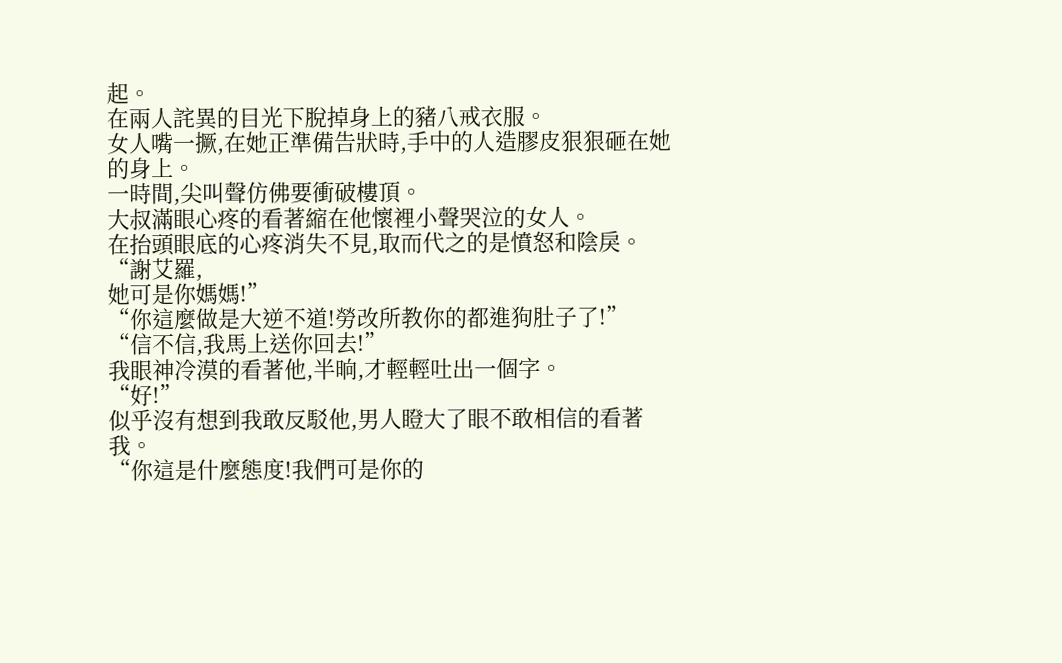起。
在兩人詫異的目光下脫掉身上的豬八戒衣服。
女人嘴一撅,在她正準備告狀時,手中的人造膠皮狠狠砸在她的身上。
一時間,尖叫聲仿佛要衝破樓頂。
大叔滿眼心疼的看著縮在他懷裡小聲哭泣的女人。
在抬頭眼底的心疼消失不見,取而代之的是憤怒和陰戾。
“謝艾羅,
她可是你媽媽!”
“你這麼做是大逆不道!勞改所教你的都進狗肚子了!”
“信不信,我馬上送你回去!”
我眼神冷漠的看著他,半晌,才輕輕吐出一個字。
“好!”
似乎沒有想到我敢反駁他,男人瞪大了眼不敢相信的看著我。
“你這是什麼態度!我們可是你的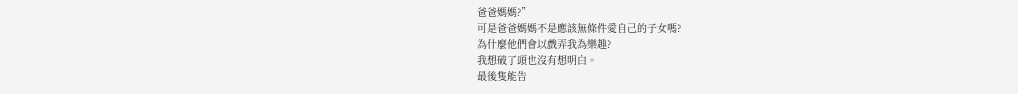爸爸媽媽?”
可是爸爸媽媽不是應該無條件愛自己的子女嗎?
為什麼他們會以戲弄我為樂趣?
我想破了頭也沒有想明白。
最後隻能告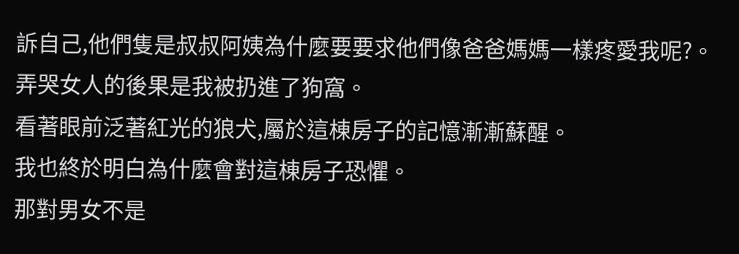訴自己,他們隻是叔叔阿姨為什麼要要求他們像爸爸媽媽一樣疼愛我呢?。
弄哭女人的後果是我被扔進了狗窩。
看著眼前泛著紅光的狼犬,屬於這棟房子的記憶漸漸蘇醒。
我也終於明白為什麼會對這棟房子恐懼。
那對男女不是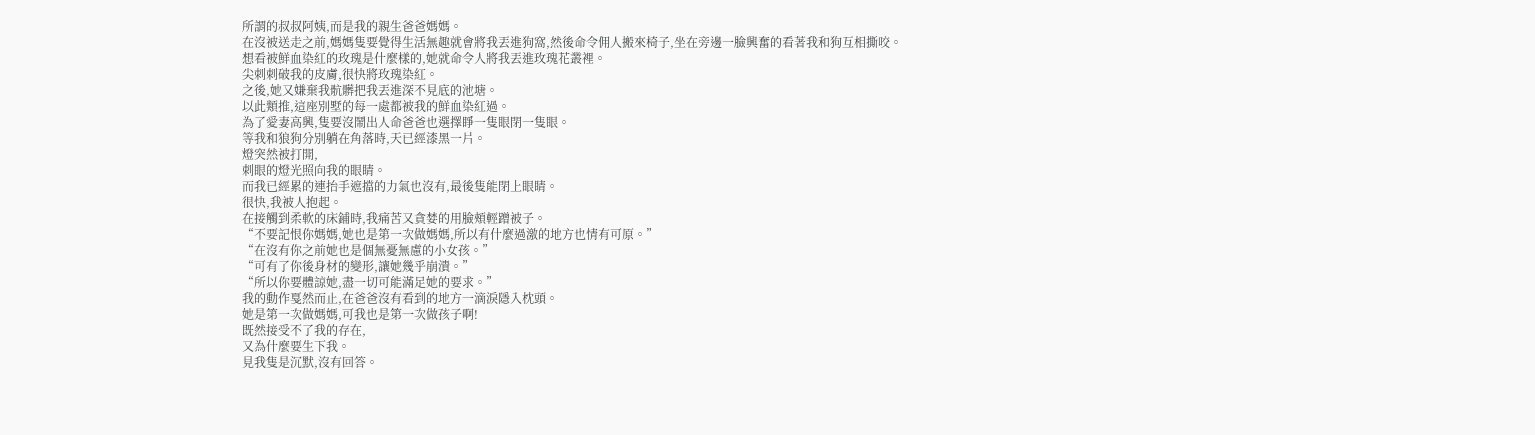所謂的叔叔阿姨,而是我的親生爸爸媽媽。
在沒被送走之前,媽媽隻要覺得生活無趣就會將我丟進狗窩,然後命令佣人搬來椅子,坐在旁邊一臉興奮的看著我和狗互相撕咬。
想看被鮮血染紅的玫瑰是什麼樣的,她就命令人將我丟進玫瑰花叢裡。
尖刺刺破我的皮膚,很快將玫瑰染紅。
之後,她又嫌棄我骯髒把我丟進深不見底的池塘。
以此類推,這座別墅的每一處都被我的鮮血染紅過。
為了愛妻高興,隻要沒鬧出人命爸爸也選擇睜一隻眼閉一隻眼。
等我和狼狗分別躺在角落時,天已經漆黑一片。
燈突然被打開,
刺眼的燈光照向我的眼睛。
而我已經累的連抬手遮擋的力氣也沒有,最後隻能閉上眼睛。
很快,我被人抱起。
在接觸到柔軟的床鋪時,我痛苦又貪婪的用臉頰輕蹭被子。
“不要記恨你媽媽,她也是第一次做媽媽,所以有什麼過激的地方也情有可原。”
“在沒有你之前她也是個無憂無慮的小女孩。”
“可有了你後身材的變形,讓她幾乎崩潰。”
“所以你要體諒她,盡一切可能滿足她的要求。”
我的動作戛然而止,在爸爸沒有看到的地方一滴淚隱入枕頭。
她是第一次做媽媽,可我也是第一次做孩子啊!
既然接受不了我的存在,
又為什麼要生下我。
見我隻是沉默,沒有回答。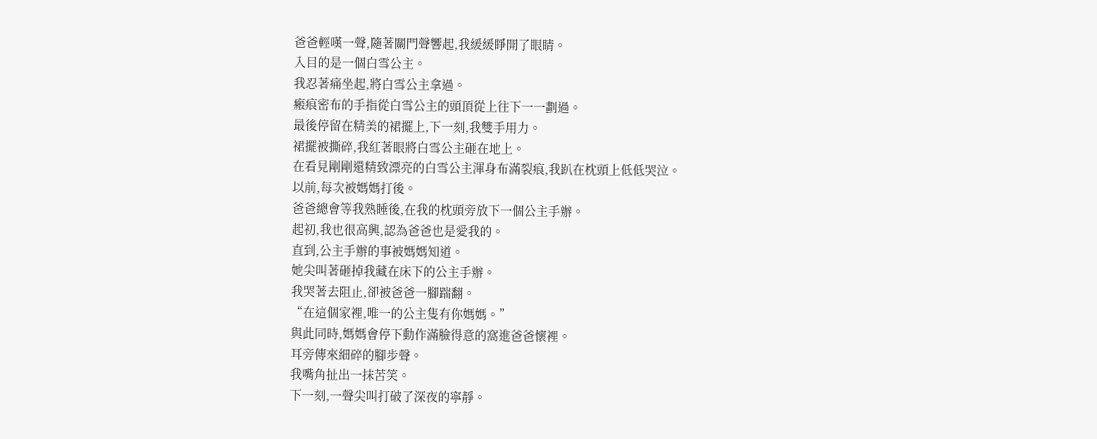爸爸輕嘆一聲,隨著關門聲響起,我緩緩睜開了眼睛。
入目的是一個白雪公主。
我忍著痛坐起,將白雪公主拿過。
瘢痕密布的手指從白雪公主的頭頂從上往下一一劃過。
最後停留在精美的裙擺上,下一刻,我雙手用力。
裙擺被撕碎,我紅著眼將白雪公主砸在地上。
在看見剛剛還精致漂亮的白雪公主渾身布滿裂痕,我趴在枕頭上低低哭泣。
以前,每次被媽媽打後。
爸爸總會等我熟睡後,在我的枕頭旁放下一個公主手辦。
起初,我也很高興,認為爸爸也是愛我的。
直到,公主手辦的事被媽媽知道。
她尖叫著砸掉我藏在床下的公主手辦。
我哭著去阻止,卻被爸爸一腳踹翻。
“在這個家裡,唯一的公主隻有你媽媽。”
與此同時,媽媽會停下動作滿臉得意的窩進爸爸懷裡。
耳旁傳來細碎的腳步聲。
我嘴角扯出一抹苦笑。
下一刻,一聲尖叫打破了深夜的寧靜。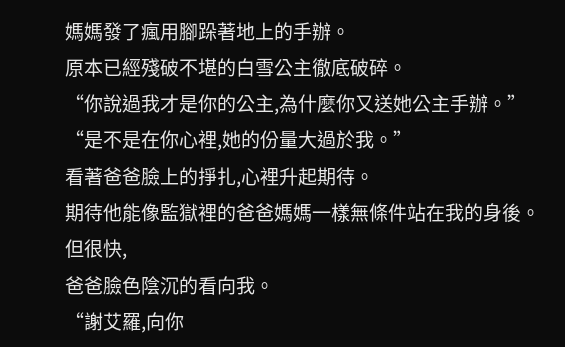媽媽發了瘋用腳跺著地上的手辦。
原本已經殘破不堪的白雪公主徹底破碎。
“你說過我才是你的公主,為什麼你又送她公主手辦。”
“是不是在你心裡,她的份量大過於我。”
看著爸爸臉上的掙扎,心裡升起期待。
期待他能像監獄裡的爸爸媽媽一樣無條件站在我的身後。
但很快,
爸爸臉色陰沉的看向我。
“謝艾羅,向你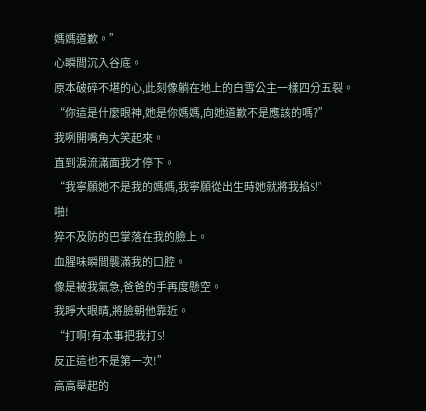媽媽道歉。”
心瞬間沉入谷底。
原本破碎不堪的心,此刻像躺在地上的白雪公主一樣四分五裂。
“你這是什麼眼神,她是你媽媽,向她道歉不是應該的嗎?”
我咧開嘴角大笑起來。
直到淚流滿面我才停下。
“我寧願她不是我的媽媽,我寧願從出生時她就將我掐S!”
啪!
猝不及防的巴掌落在我的臉上。
血腥味瞬間襲滿我的口腔。
像是被我氣急,爸爸的手再度懸空。
我睜大眼睛,將臉朝他靠近。
“打啊!有本事把我打S!
反正這也不是第一次!”
高高舉起的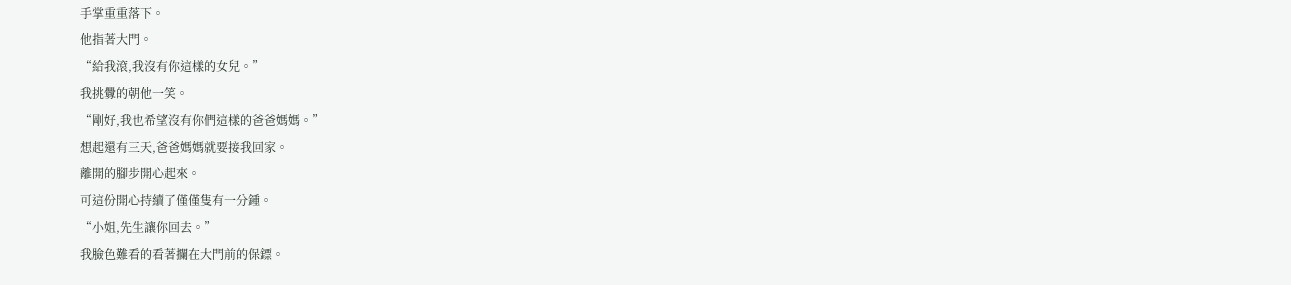手掌重重落下。
他指著大門。
“給我滾,我沒有你這樣的女兒。”
我挑釁的朝他一笑。
“剛好,我也希望沒有你們這樣的爸爸媽媽。”
想起還有三天,爸爸媽媽就要接我回家。
離開的腳步開心起來。
可這份開心持續了僅僅隻有一分鍾。
“小姐,先生讓你回去。”
我臉色難看的看著攔在大門前的保鏢。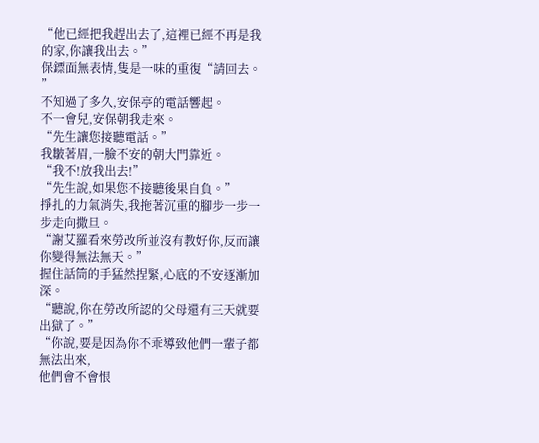“他已經把我趕出去了,這裡已經不再是我的家,你讓我出去。”
保鏢面無表情,隻是一味的重復“請回去。
”
不知過了多久,安保亭的電話響起。
不一會兒,安保朝我走來。
“先生讓您接聽電話。”
我皺著眉,一臉不安的朝大門靠近。
“我不!放我出去!”
“先生說,如果您不接聽後果自負。”
掙扎的力氣消失,我拖著沉重的腳步一步一步走向撒旦。
“謝艾羅看來勞改所並沒有教好你,反而讓你變得無法無天。”
握住話筒的手猛然捏緊,心底的不安逐漸加深。
“聽說,你在勞改所認的父母還有三天就要出獄了。”
“你說,要是因為你不乖導致他們一輩子都無法出來,
他們會不會恨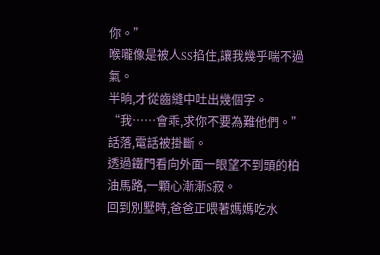你。”
喉嚨像是被人SS掐住,讓我幾乎喘不過氣。
半晌,才從齒縫中吐出幾個字。
“我……會乖,求你不要為難他們。”
話落,電話被掛斷。
透過鐵門看向外面一眼望不到頭的柏油馬路,一顆心漸漸S寂。
回到別墅時,爸爸正喂著媽媽吃水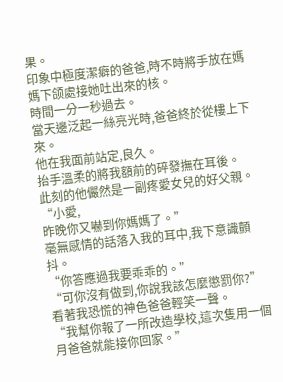果。
印象中極度潔癖的爸爸,時不時將手放在媽媽下颌處接她吐出來的核。
時間一分一秒過去。
當天邊泛起一絲亮光時,爸爸終於從樓上下來。
他在我面前站定,良久。
抬手溫柔的將我額前的碎發撫在耳後。
此刻的他儼然是一副疼愛女兒的好父親。
“小愛,
昨晚你又嚇到你媽媽了。”
毫無感情的話落入我的耳中,我下意識顫抖。
“你答應過我要乖乖的。”
“可你沒有做到,你說我該怎麼懲罰你?”
看著我恐慌的神色爸爸輕笑一聲。
“我幫你報了一所改造學校,這次隻用一個月爸爸就能接你回家。”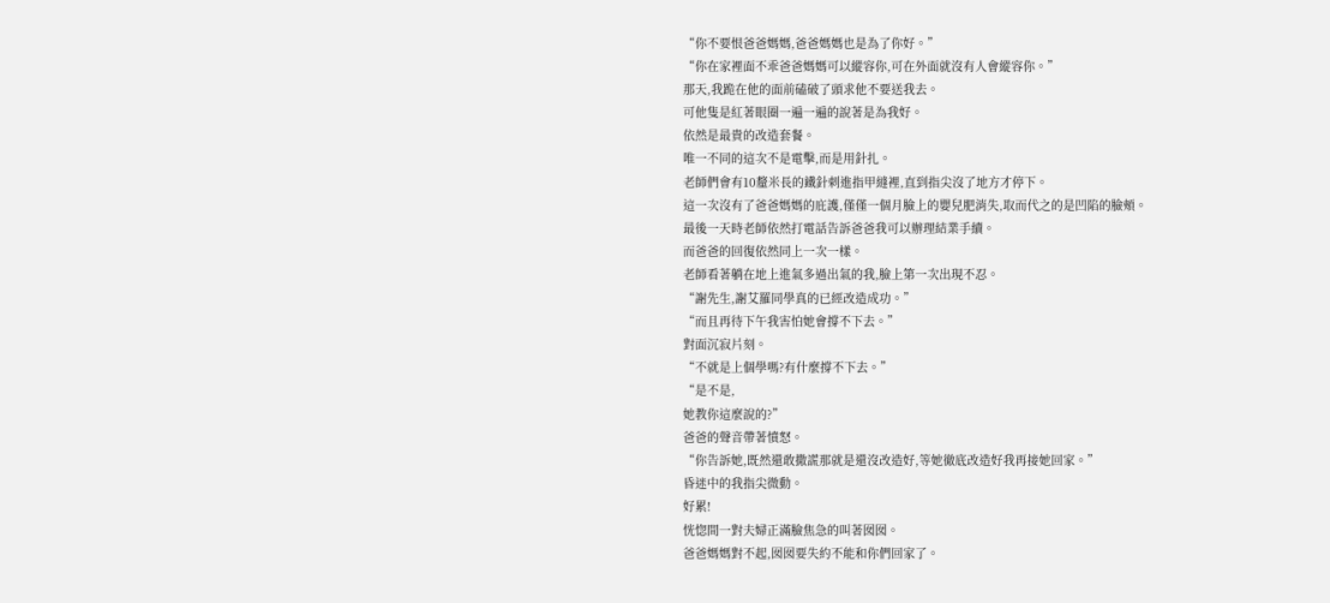“你不要恨爸爸媽媽,爸爸媽媽也是為了你好。”
“你在家裡面不乖爸爸媽媽可以縱容你,可在外面就沒有人會縱容你。”
那天,我跪在他的面前磕破了頭求他不要送我去。
可他隻是紅著眼圈一遍一遍的說著是為我好。
依然是最貴的改造套餐。
唯一不同的這次不是電擊,而是用針扎。
老師們會有10釐米長的鐵針刺進指甲縫裡,直到指尖沒了地方才停下。
這一次沒有了爸爸媽媽的庇護,僅僅一個月臉上的嬰兒肥消失,取而代之的是凹陷的臉頰。
最後一天時老師依然打電話告訴爸爸我可以辦理結業手續。
而爸爸的回復依然同上一次一樣。
老師看著躺在地上進氣多過出氣的我,臉上第一次出現不忍。
“謝先生,謝艾羅同學真的已經改造成功。”
“而且再待下午我害怕她會撐不下去。”
對面沉寂片刻。
“不就是上個學嗎?有什麼撐不下去。”
“是不是,
她教你這麼說的?”
爸爸的聲音帶著憤怒。
“你告訴她,既然還敢撒謊那就是還沒改造好,等她徹底改造好我再接她回家。”
昏迷中的我指尖微動。
好累!
恍惚間一對夫婦正滿臉焦急的叫著囡囡。
爸爸媽媽對不起,囡囡要失約不能和你們回家了。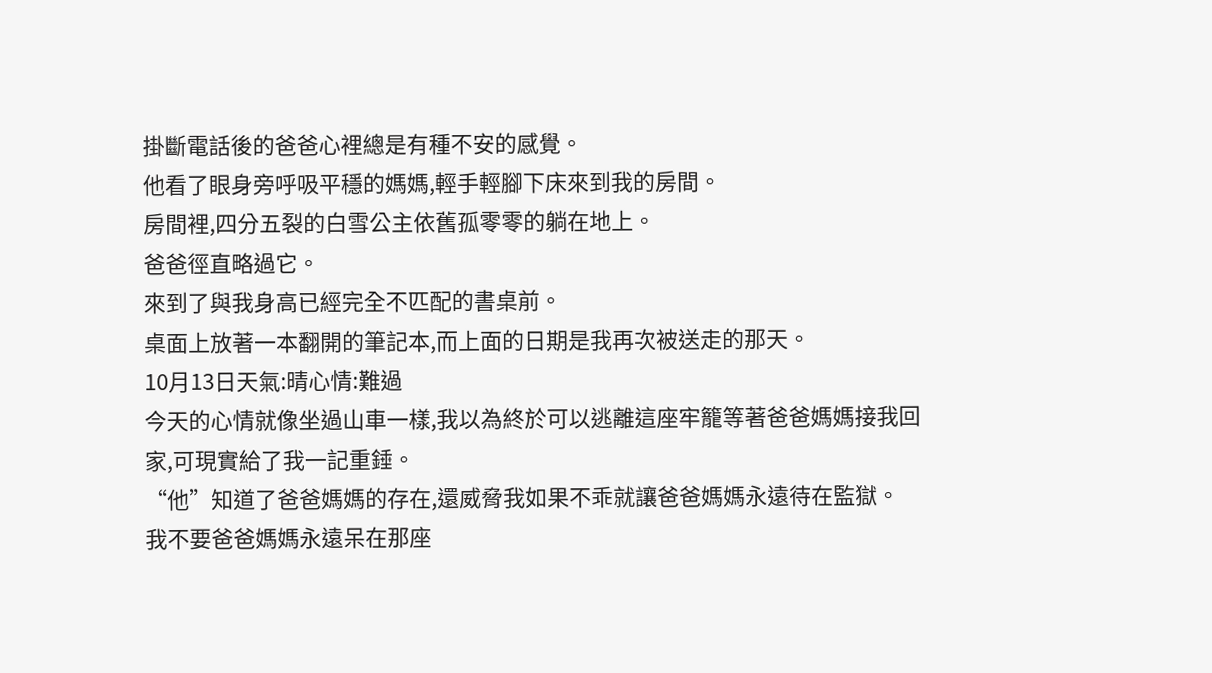掛斷電話後的爸爸心裡總是有種不安的感覺。
他看了眼身旁呼吸平穩的媽媽,輕手輕腳下床來到我的房間。
房間裡,四分五裂的白雪公主依舊孤零零的躺在地上。
爸爸徑直略過它。
來到了與我身高已經完全不匹配的書桌前。
桌面上放著一本翻開的筆記本,而上面的日期是我再次被送走的那天。
10月13日天氣:晴心情:難過
今天的心情就像坐過山車一樣,我以為終於可以逃離這座牢籠等著爸爸媽媽接我回家,可現實給了我一記重錘。
“他”知道了爸爸媽媽的存在,還威脅我如果不乖就讓爸爸媽媽永遠待在監獄。
我不要爸爸媽媽永遠呆在那座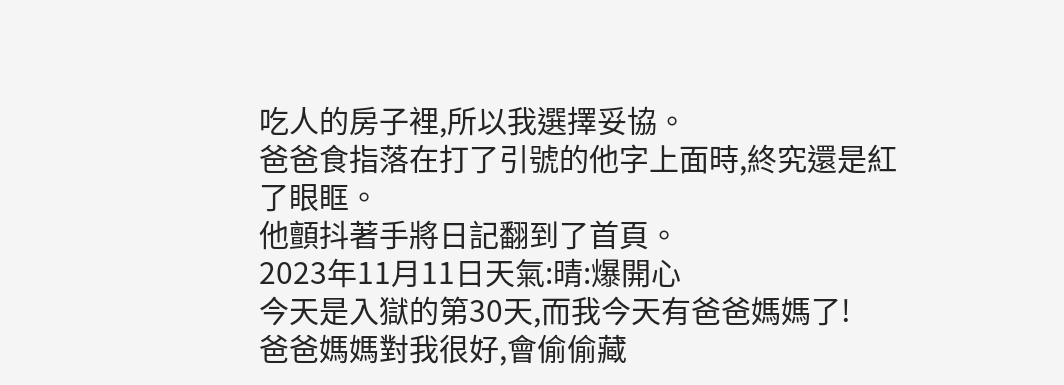吃人的房子裡,所以我選擇妥協。
爸爸食指落在打了引號的他字上面時,終究還是紅了眼眶。
他顫抖著手將日記翻到了首頁。
2023年11月11日天氣:晴:爆開心
今天是入獄的第30天,而我今天有爸爸媽媽了!
爸爸媽媽對我很好,會偷偷藏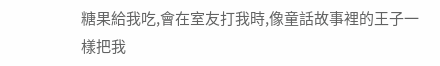糖果給我吃,會在室友打我時,像童話故事裡的王子一樣把我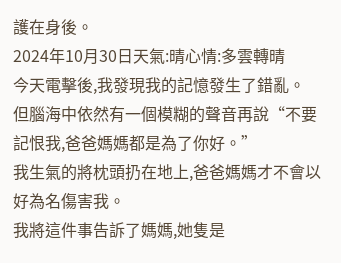護在身後。
2024年10月30日天氣:晴心情:多雲轉晴
今天電擊後,我發現我的記憶發生了錯亂。
但腦海中依然有一個模糊的聲音再說“不要記恨我,爸爸媽媽都是為了你好。”
我生氣的將枕頭扔在地上,爸爸媽媽才不會以好為名傷害我。
我將這件事告訴了媽媽,她隻是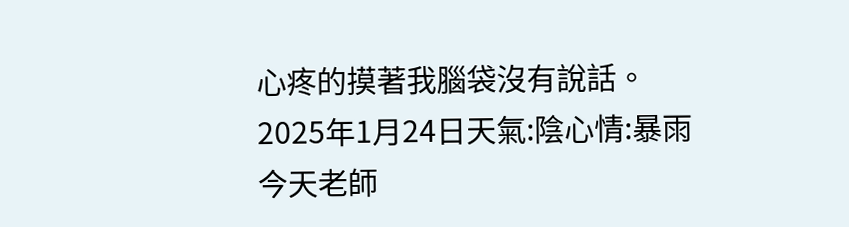心疼的摸著我腦袋沒有說話。
2025年1月24日天氣:陰心情:暴雨
今天老師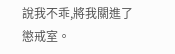說我不乖,將我關進了懲戒室。